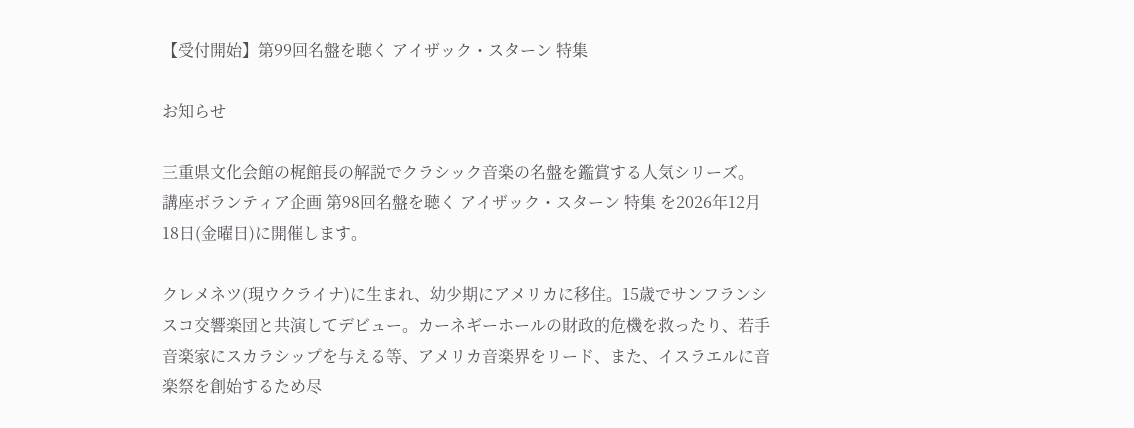【受付開始】第99回名盤を聴く アイザック・スターン 特集

お知らせ

三重県文化会館の梶館長の解説でクラシック音楽の名盤を鑑賞する人気シリーズ。
講座ボランティア企画 第98回名盤を聴く アイザック・スターン 特集 を2026年12月18日(金曜日)に開催します。

クレメネツ(現ウクライナ)に生まれ、幼少期にアメリカに移住。15歳でサンフランシスコ交響楽団と共演してデビュー。カーネギーホールの財政的危機を救ったり、若手音楽家にスカラシップを与える等、アメリカ音楽界をリード、また、イスラエルに音楽祭を創始するため尽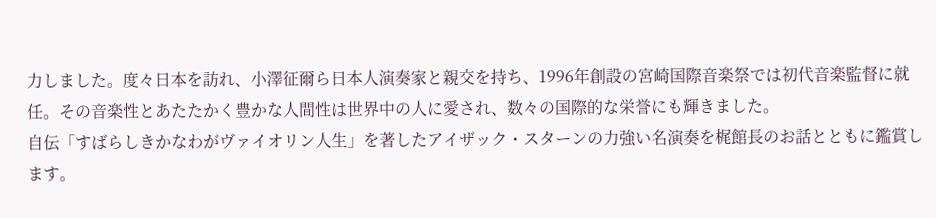力しました。度々日本を訪れ、小澤征爾ら日本人演奏家と親交を持ち、1996年創設の宮崎国際音楽祭では初代音楽監督に就任。その音楽性とあたたかく豊かな人間性は世界中の人に愛され、数々の国際的な栄誉にも輝きました。
自伝「すばらしきかなわがヴァイオリン人生」を著したアイザック・スターンの力強い名演奏を梶館長のお話とともに鑑賞します。